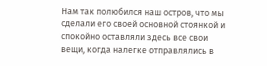Нам так полюбился наш остров, что мы сделали его своей основной стоянкой и спокойно оставляли здесь все свои вещи, когда налегке отправлялись в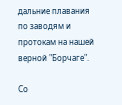дальние плавания по заводям и протокам на нашей верной "Борчаге".

Со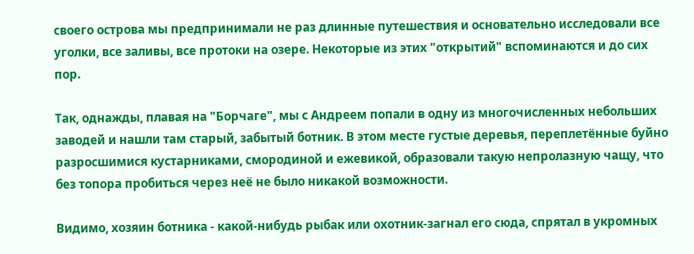своего острова мы предпринимали не раз длинные путешествия и основательно исследовали все уголки, все заливы, все протоки на озере. Некоторые из этих "открытий" вспоминаются и до сих пор.

Так, однажды, плавая на "Борчаге", мы с Андреем попали в одну из многочисленных небольших заводей и нашли там старый, забытый ботник. В этом месте густые деревья, переплетённые буйно разросшимися кустарниками, смородиной и ежевикой, образовали такую непролазную чащу, что без топора пробиться через неё не было никакой возможности.

Видимо, хозяин ботника - какой-нибудь рыбак или охотник-загнал его сюда, спрятал в укромных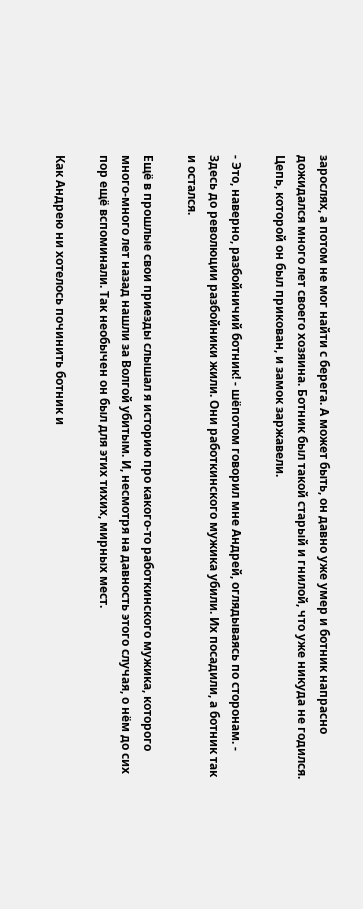зарослях, а потом не мог найти с берега. А может быть, он давно уже умер и ботник напрасно дожидался много лет своего хозяина. Ботник был такой старый и гнилой, что уже никуда не годился. Цепь, которой он был прикован, и замок заржавели.

- Это, наверно, разбойничий ботник! - шёпотом говорил мне Андрей, оглядываясь по сторонам. - Здесь до революции разбойники жили. Они работкинского мужика убили. Их посадили, а ботник так и остался.

Ещё в прошлые свои приезды слышал я историю про какого-то работкинского мужика, которого много-много лет назад нашли за Волгой убитым. И, несмотря на давность этого случая, о нём до сих пор ещё вспоминали. Так необычен он был для этих тихих, мирных мест.

Как Андрею ни хотелось починить ботник и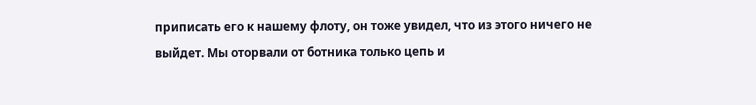приписать его к нашему флоту, он тоже увидел, что из этого ничего не выйдет. Мы оторвали от ботника только цепь и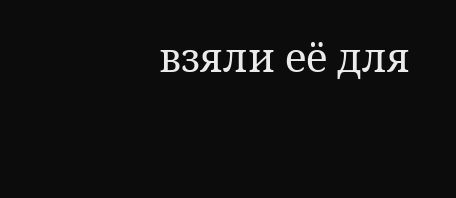взяли её для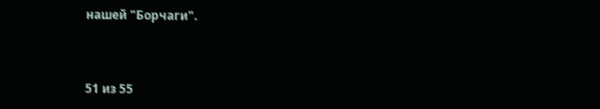нашей "Борчаги".



51 из 55